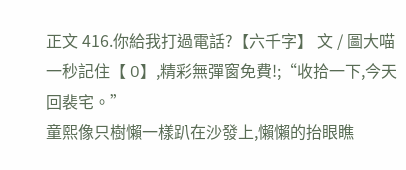正文 416.你給我打過電話?【六千字】 文 / 圖大喵
一秒記住【 O】,精彩無彈窗免費!;“收拾一下,今天回裴宅。”
童熙像只樹懶一樣趴在沙發上,懶懶的抬眼瞧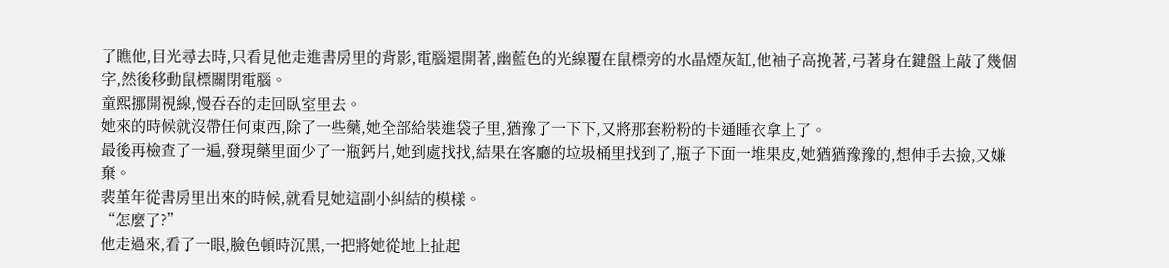了瞧他,目光尋去時,只看見他走進書房里的背影,電腦還開著,幽藍色的光線覆在鼠標旁的水晶煙灰缸,他袖子高挽著,弓著身在鍵盤上敲了幾個字,然後移動鼠標關閉電腦。
童熙挪開視線,慢吞吞的走回臥室里去。
她來的時候就沒帶任何東西,除了一些藥,她全部給裝進袋子里,猶豫了一下下,又將那套粉粉的卡通睡衣拿上了。
最後再檢查了一遍,發現藥里面少了一瓶鈣片,她到處找找,結果在客廳的垃圾桶里找到了,瓶子下面一堆果皮,她猶猶豫豫的,想伸手去撿,又嫌棄。
裴堇年從書房里出來的時候,就看見她這副小糾結的模樣。
“怎麼了?”
他走過來,看了一眼,臉色頓時沉黑,一把將她從地上扯起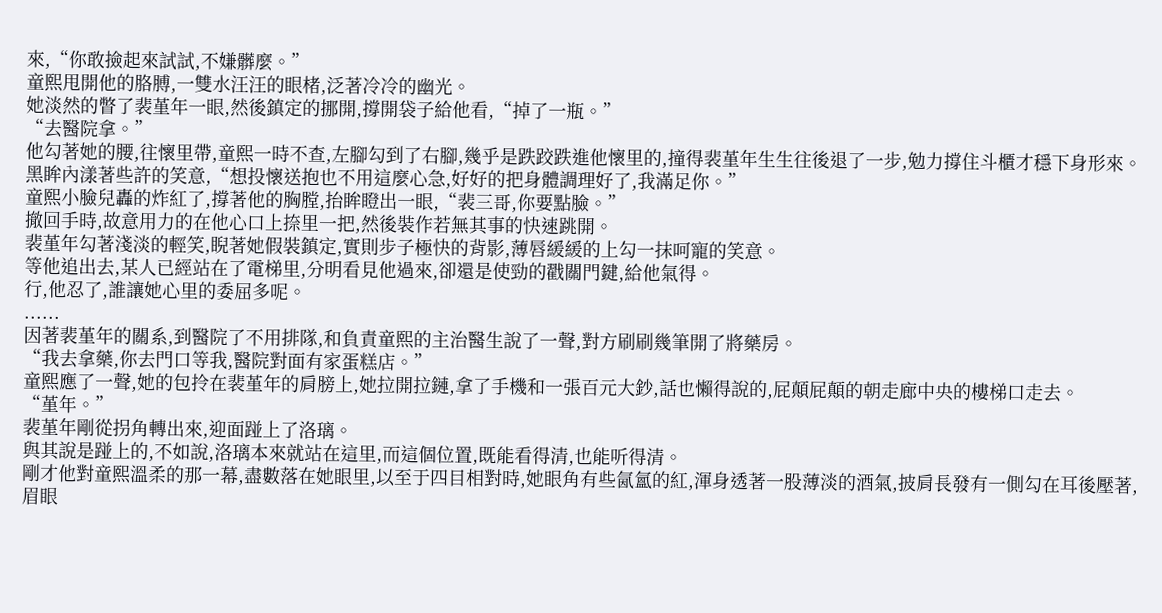來,“你敢撿起來試試,不嫌髒麼。”
童熙甩開他的胳膊,一雙水汪汪的眼楮,泛著冷冷的幽光。
她淡然的瞥了裴堇年一眼,然後鎮定的挪開,撐開袋子給他看,“掉了一瓶。”
“去醫院拿。”
他勾著她的腰,往懷里帶,童熙一時不查,左腳勾到了右腳,幾乎是跌跤跌進他懷里的,撞得裴堇年生生往後退了一步,勉力撐住斗櫃才穩下身形來。
黑眸內漾著些許的笑意,“想投懷送抱也不用這麼心急,好好的把身體調理好了,我滿足你。”
童熙小臉兒轟的炸紅了,撐著他的胸膛,抬眸瞪出一眼,“裴三哥,你要點臉。”
撤回手時,故意用力的在他心口上捺里一把,然後裝作若無其事的快速跳開。
裴堇年勾著淺淡的輕笑,睨著她假裝鎮定,實則步子極快的背影,薄唇緩緩的上勾一抹呵寵的笑意。
等他追出去,某人已經站在了電梯里,分明看見他過來,卻還是使勁的戳關門鍵,給他氣得。
行,他忍了,誰讓她心里的委屈多呢。
......
因著裴堇年的關系,到醫院了不用排隊,和負責童熙的主治醫生說了一聲,對方刷刷幾筆開了將藥房。
“我去拿藥,你去門口等我,醫院對面有家蛋糕店。”
童熙應了一聲,她的包拎在裴堇年的肩膀上,她拉開拉鏈,拿了手機和一張百元大鈔,話也懶得說的,屁顛屁顛的朝走廊中央的樓梯口走去。
“堇年。”
裴堇年剛從拐角轉出來,迎面踫上了洛璃。
與其說是踫上的,不如說,洛璃本來就站在這里,而這個位置,既能看得清,也能听得清。
剛才他對童熙溫柔的那一幕,盡數落在她眼里,以至于四目相對時,她眼角有些氤氳的紅,渾身透著一股薄淡的酒氣,披肩長發有一側勾在耳後壓著,眉眼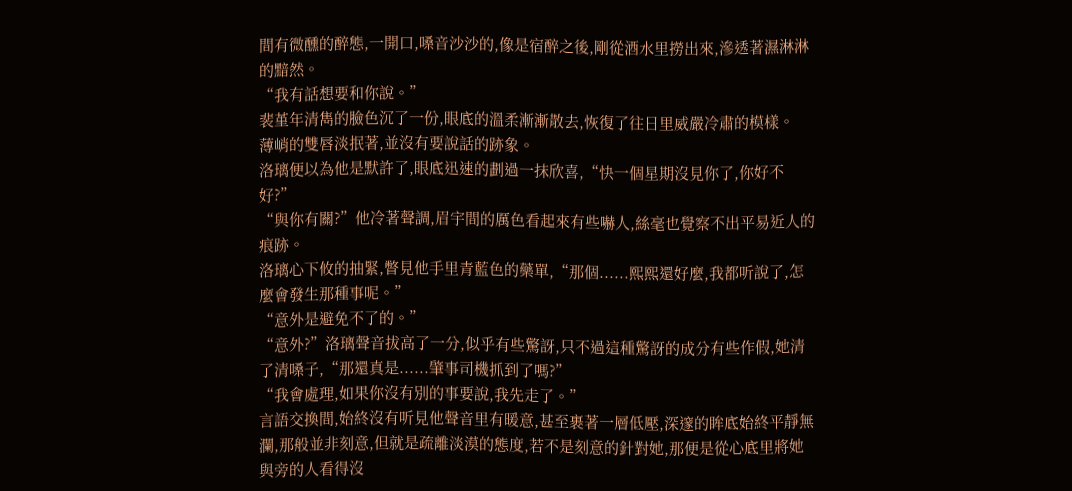間有微醺的醉態,一開口,嗓音沙沙的,像是宿醉之後,剛從酒水里撈出來,滲透著濕淋淋的黯然。
“我有話想要和你說。”
裴堇年清雋的臉色沉了一份,眼底的溫柔漸漸散去,恢復了往日里威嚴冷肅的模樣。
薄峭的雙唇淡抿著,並沒有要說話的跡象。
洛璃便以為他是默許了,眼底迅速的劃過一抹欣喜,“快一個星期沒見你了,你好不好?”
“與你有關?”他冷著聲調,眉宇間的厲色看起來有些嚇人,絲毫也覺察不出平易近人的痕跡。
洛璃心下攸的抽緊,瞥見他手里青藍色的藥單,“那個......熙熙還好麼,我都听說了,怎麼會發生那種事呢。”
“意外是避免不了的。”
“意外?”洛璃聲音拔高了一分,似乎有些驚訝,只不過這種驚訝的成分有些作假,她清了清嗓子,“那還真是......肇事司機抓到了嗎?”
“我會處理,如果你沒有別的事要說,我先走了。”
言語交換間,始終沒有听見他聲音里有暖意,甚至裹著一層低壓,深邃的眸底始終平靜無瀾,那般並非刻意,但就是疏離淡漠的態度,若不是刻意的針對她,那便是從心底里將她與旁的人看得沒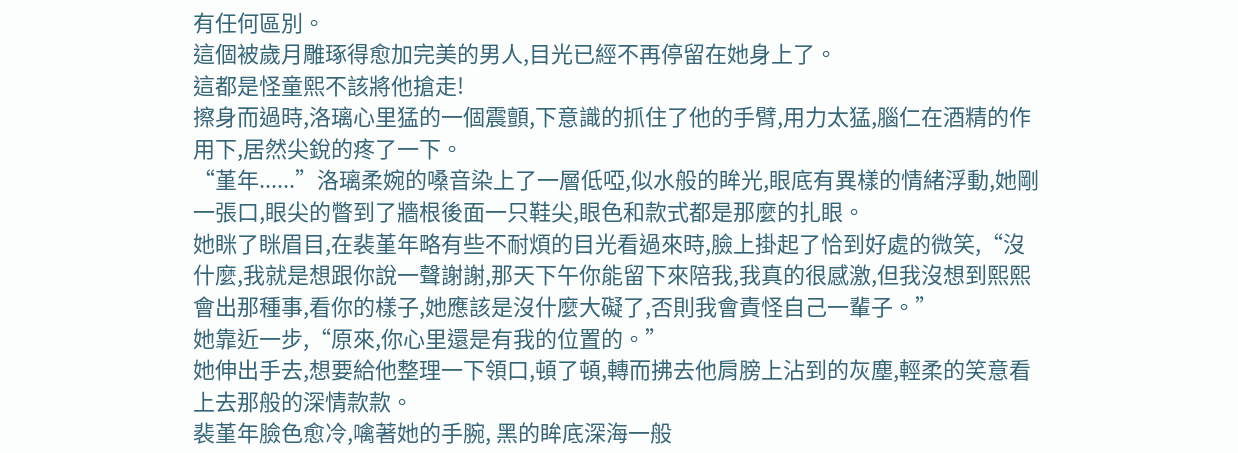有任何區別。
這個被歲月雕琢得愈加完美的男人,目光已經不再停留在她身上了。
這都是怪童熙不該將他搶走!
擦身而過時,洛璃心里猛的一個震顫,下意識的抓住了他的手臂,用力太猛,腦仁在酒精的作用下,居然尖銳的疼了一下。
“堇年......”洛璃柔婉的嗓音染上了一層低啞,似水般的眸光,眼底有異樣的情緒浮動,她剛一張口,眼尖的瞥到了牆根後面一只鞋尖,眼色和款式都是那麼的扎眼。
她眯了眯眉目,在裴堇年略有些不耐煩的目光看過來時,臉上掛起了恰到好處的微笑,“沒什麼,我就是想跟你說一聲謝謝,那天下午你能留下來陪我,我真的很感激,但我沒想到熙熙會出那種事,看你的樣子,她應該是沒什麼大礙了,否則我會責怪自己一輩子。”
她靠近一步,“原來,你心里還是有我的位置的。”
她伸出手去,想要給他整理一下領口,頓了頓,轉而拂去他肩膀上沾到的灰塵,輕柔的笑意看上去那般的深情款款。
裴堇年臉色愈冷,噙著她的手腕, 黑的眸底深海一般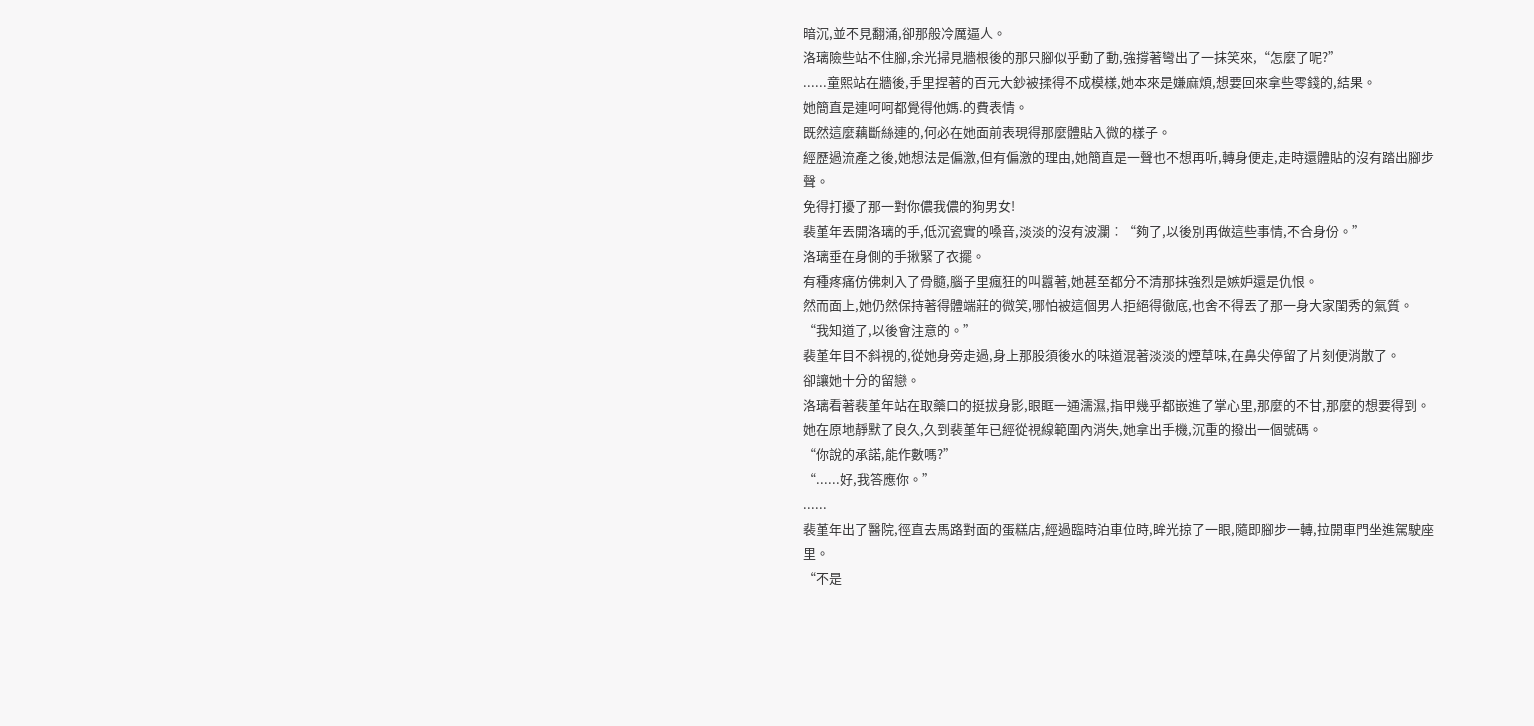暗沉,並不見翻涌,卻那般冷厲逼人。
洛璃險些站不住腳,余光掃見牆根後的那只腳似乎動了動,強撐著彎出了一抹笑來,“怎麼了呢?”
......童熙站在牆後,手里捏著的百元大鈔被揉得不成模樣,她本來是嫌麻煩,想要回來拿些零錢的,結果。
她簡直是連呵呵都覺得他媽.的費表情。
既然這麼藕斷絲連的,何必在她面前表現得那麼體貼入微的樣子。
經歷過流產之後,她想法是偏激,但有偏激的理由,她簡直是一聲也不想再听,轉身便走,走時還體貼的沒有踏出腳步聲。
免得打擾了那一對你儂我儂的狗男女!
裴堇年丟開洛璃的手,低沉瓷實的嗓音,淡淡的沒有波瀾︰“夠了,以後別再做這些事情,不合身份。”
洛璃垂在身側的手揪緊了衣擺。
有種疼痛仿佛刺入了骨髓,腦子里瘋狂的叫囂著,她甚至都分不清那抹強烈是嫉妒還是仇恨。
然而面上,她仍然保持著得體端莊的微笑,哪怕被這個男人拒絕得徹底,也舍不得丟了那一身大家閨秀的氣質。
“我知道了,以後會注意的。”
裴堇年目不斜視的,從她身旁走過,身上那股須後水的味道混著淡淡的煙草味,在鼻尖停留了片刻便消散了。
卻讓她十分的留戀。
洛璃看著裴堇年站在取藥口的挺拔身影,眼眶一通濡濕,指甲幾乎都嵌進了掌心里,那麼的不甘,那麼的想要得到。
她在原地靜默了良久,久到裴堇年已經從視線範圍內消失,她拿出手機,沉重的撥出一個號碼。
“你說的承諾,能作數嗎?”
“......好,我答應你。”
......
裴堇年出了醫院,徑直去馬路對面的蛋糕店,經過臨時泊車位時,眸光掠了一眼,隨即腳步一轉,拉開車門坐進駕駛座里。
“不是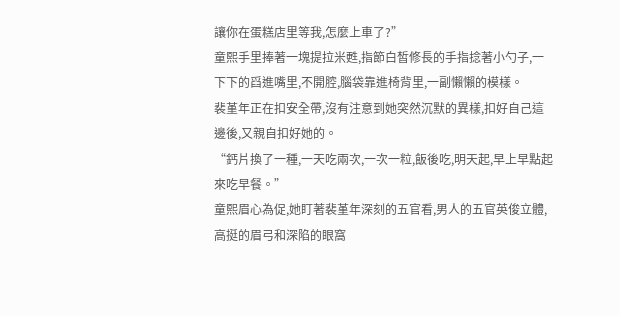讓你在蛋糕店里等我,怎麼上車了?”
童熙手里捧著一塊提拉米甦,指節白皙修長的手指捻著小勺子,一下下的舀進嘴里,不開腔,腦袋靠進椅背里,一副懶懶的模樣。
裴堇年正在扣安全帶,沒有注意到她突然沉默的異樣,扣好自己這邊後,又親自扣好她的。
“鈣片換了一種,一天吃兩次,一次一粒,飯後吃,明天起,早上早點起來吃早餐。”
童熙眉心為促,她盯著裴堇年深刻的五官看,男人的五官英俊立體,高挺的眉弓和深陷的眼窩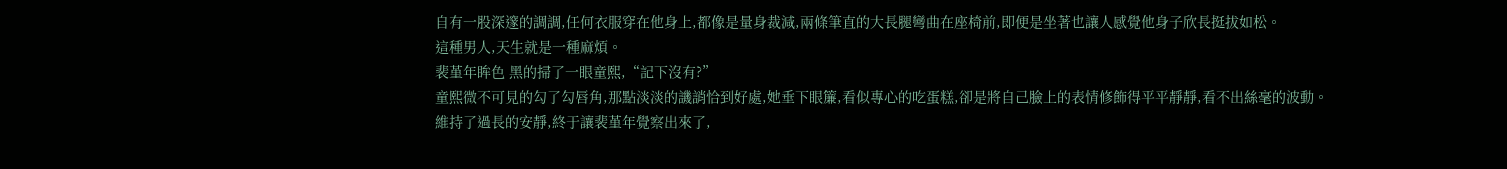自有一股深邃的調調,任何衣服穿在他身上,都像是量身裁減,兩條筆直的大長腿彎曲在座椅前,即便是坐著也讓人感覺他身子欣長挺拔如松。
這種男人,天生就是一種麻煩。
裴堇年眸色 黑的掃了一眼童熙,“記下沒有?”
童熙微不可見的勾了勾唇角,那點淡淡的譏誚恰到好處,她垂下眼簾,看似專心的吃蛋糕,卻是將自己臉上的表情修飾得平平靜靜,看不出絲毫的波動。
維持了過長的安靜,終于讓裴堇年覺察出來了,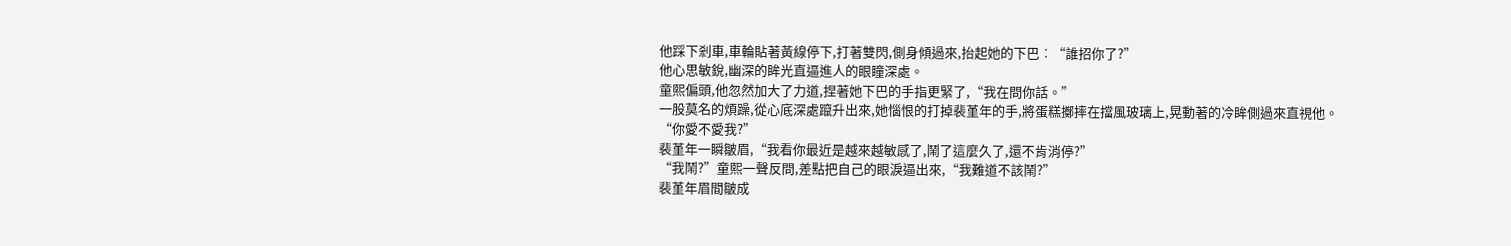他踩下剎車,車輪貼著黃線停下,打著雙閃,側身傾過來,抬起她的下巴︰“誰招你了?”
他心思敏銳,幽深的眸光直逼進人的眼瞳深處。
童熙偏頭,他忽然加大了力道,捏著她下巴的手指更緊了,“我在問你話。”
一股莫名的煩躁,從心底深處躥升出來,她惱恨的打掉裴堇年的手,將蛋糕擲摔在擋風玻璃上,晃動著的冷眸側過來直視他。
“你愛不愛我?”
裴堇年一瞬皺眉,“我看你最近是越來越敏感了,鬧了這麼久了,還不肯消停?”
“我鬧?”童熙一聲反問,差點把自己的眼淚逼出來,“我難道不該鬧?”
裴堇年眉間皺成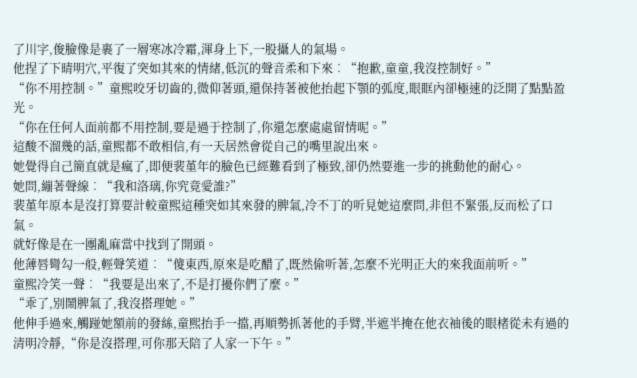了川字,俊臉像是裹了一層寒冰冷霜,渾身上下,一股攝人的氣場。
他捏了下晴明穴,平復了突如其來的情緒,低沉的聲音柔和下來︰“抱歉,童童,我沒控制好。”
“你不用控制。”童熙咬牙切齒的,微仰著頭,還保持著被他抬起下顎的弧度,眼眶內卻極速的泛開了點點盈光。
“你在任何人面前都不用控制,要是過于控制了,你還怎麼處處留情呢。”
這酸不溜幾的話,童熙都不敢相信,有一天居然會從自己的嘴里說出來。
她覺得自己簡直就是瘋了,即便裴堇年的臉色已經難看到了極致,卻仍然要進一步的挑動他的耐心。
她問,繃著聲線︰“我和洛璃,你究竟愛誰?”
裴堇年原本是沒打算要計較童熙這種突如其來發的脾氣,冷不丁的听見她這麼問,非但不緊張,反而松了口氣。
就好像是在一團亂麻當中找到了開頭。
他薄唇彎勾一般,輕聲笑道︰“傻東西,原來是吃醋了,既然偷听著,怎麼不光明正大的來我面前听。”
童熙冷笑一聲︰“我要是出來了,不是打擾你們了麼。”
“乖了,別鬧脾氣了,我沒搭理她。”
他伸手過來,觸踫她額前的發絲,童熙抬手一擋,再順勢抓著他的手臂,半遮半掩在他衣袖後的眼楮從未有過的清明冷靜,“你是沒搭理,可你那天陪了人家一下午。”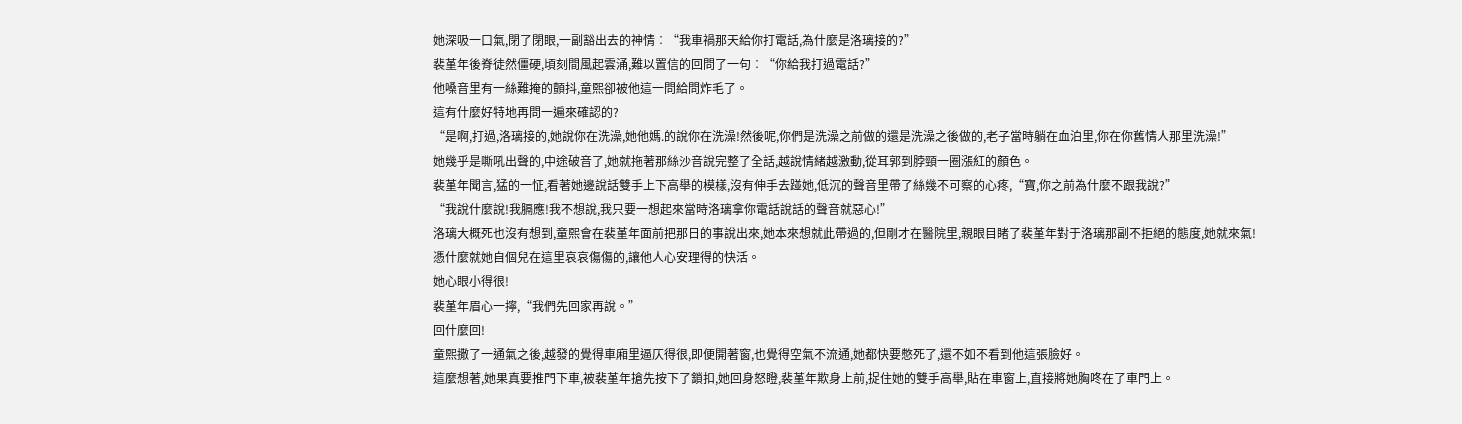她深吸一口氣,閉了閉眼,一副豁出去的神情︰“我車禍那天給你打電話,為什麼是洛璃接的?”
裴堇年後脊徒然僵硬,頃刻間風起雲涌,難以置信的回問了一句︰“你給我打過電話?”
他嗓音里有一絲難掩的顫抖,童熙卻被他這一問給問炸毛了。
這有什麼好特地再問一遍來確認的?
“是啊,打過,洛璃接的,她說你在洗澡,她他媽.的說你在洗澡!然後呢,你們是洗澡之前做的還是洗澡之後做的,老子當時躺在血泊里,你在你舊情人那里洗澡!”
她幾乎是嘶吼出聲的,中途破音了,她就拖著那絲沙音說完整了全話,越說情緒越激動,從耳郭到脖頸一圈漲紅的顏色。
裴堇年聞言,猛的一怔,看著她邊說話雙手上下高舉的模樣,沒有伸手去踫她,低沉的聲音里帶了絲幾不可察的心疼,“寶,你之前為什麼不跟我說?”
“我說什麼說!我膈應!我不想說,我只要一想起來當時洛璃拿你電話說話的聲音就惡心!”
洛璃大概死也沒有想到,童熙會在裴堇年面前把那日的事說出來,她本來想就此帶過的,但剛才在醫院里,親眼目睹了裴堇年對于洛璃那副不拒絕的態度,她就來氣!
憑什麼就她自個兒在這里哀哀傷傷的,讓他人心安理得的快活。
她心眼小得很!
裴堇年眉心一擰,“我們先回家再說。”
回什麼回!
童熙撒了一通氣之後,越發的覺得車廂里逼仄得很,即便開著窗,也覺得空氣不流通,她都快要憋死了,還不如不看到他這張臉好。
這麼想著,她果真要推門下車,被裴堇年搶先按下了鎖扣,她回身怒瞪,裴堇年欺身上前,捉住她的雙手高舉,貼在車窗上,直接將她胸咚在了車門上。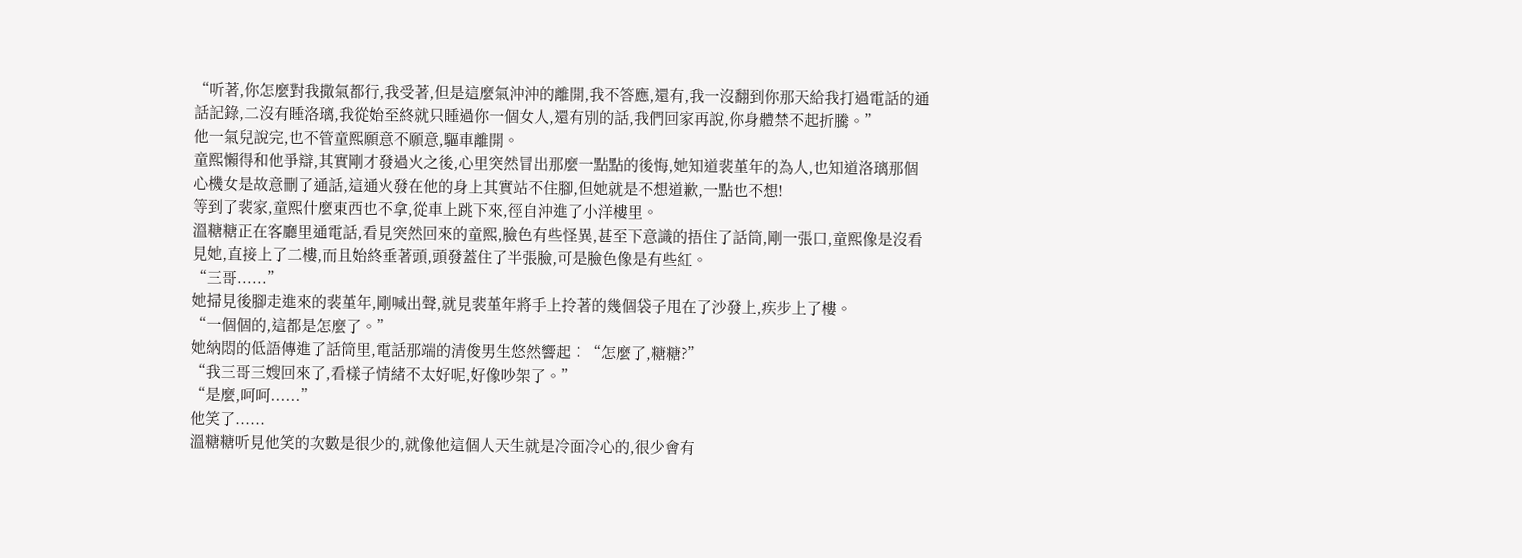“听著,你怎麼對我撒氣都行,我受著,但是這麼氣沖沖的離開,我不答應,還有,我一沒翻到你那天給我打過電話的通話記錄,二沒有睡洛璃,我從始至終就只睡過你一個女人,還有別的話,我們回家再說,你身體禁不起折騰。”
他一氣兒說完,也不管童熙願意不願意,驅車離開。
童熙懶得和他爭辯,其實剛才發過火之後,心里突然冒出那麼一點點的後悔,她知道裴堇年的為人,也知道洛璃那個心機女是故意刪了通話,這通火發在他的身上其實站不住腳,但她就是不想道歉,一點也不想!
等到了裴家,童熙什麼東西也不拿,從車上跳下來,徑自沖進了小洋樓里。
溫糖糖正在客廳里通電話,看見突然回來的童熙,臉色有些怪異,甚至下意識的捂住了話筒,剛一張口,童熙像是沒看見她,直接上了二樓,而且始終垂著頭,頭發蓋住了半張臉,可是臉色像是有些紅。
“三哥......”
她掃見後腳走進來的裴堇年,剛喊出聲,就見裴堇年將手上拎著的幾個袋子甩在了沙發上,疾步上了樓。
“一個個的,這都是怎麼了。”
她納悶的低語傳進了話筒里,電話那端的清俊男生悠然響起︰“怎麼了,糖糖?”
“我三哥三嫂回來了,看樣子情緒不太好呢,好像吵架了。”
“是麼,呵呵......”
他笑了......
溫糖糖听見他笑的次數是很少的,就像他這個人天生就是冷面冷心的,很少會有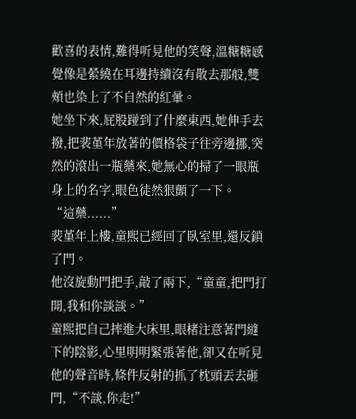歡喜的表情,難得听見他的笑聲,溫糖糖感覺像是縈繞在耳邊持續沒有散去那般,雙頰也染上了不自然的紅暈。
她坐下來,屁股踫到了什麼東西,她伸手去撥,把裴堇年放著的價格袋子往旁邊挪,突然的滾出一瓶藥來,她無心的掃了一眼瓶身上的名字,眼色徒然狠顫了一下。
“這藥......”
裴堇年上樓,童熙已經回了臥室里,還反鎖了門。
他沒旋動門把手,敲了兩下,“童童,把門打開,我和你談談。”
童熙把自己摔進大床里,眼楮注意著門縫下的陰影,心里明明緊張著他,卻又在听見他的聲音時,條件反射的抓了枕頭丟去砸門,“不談,你走!”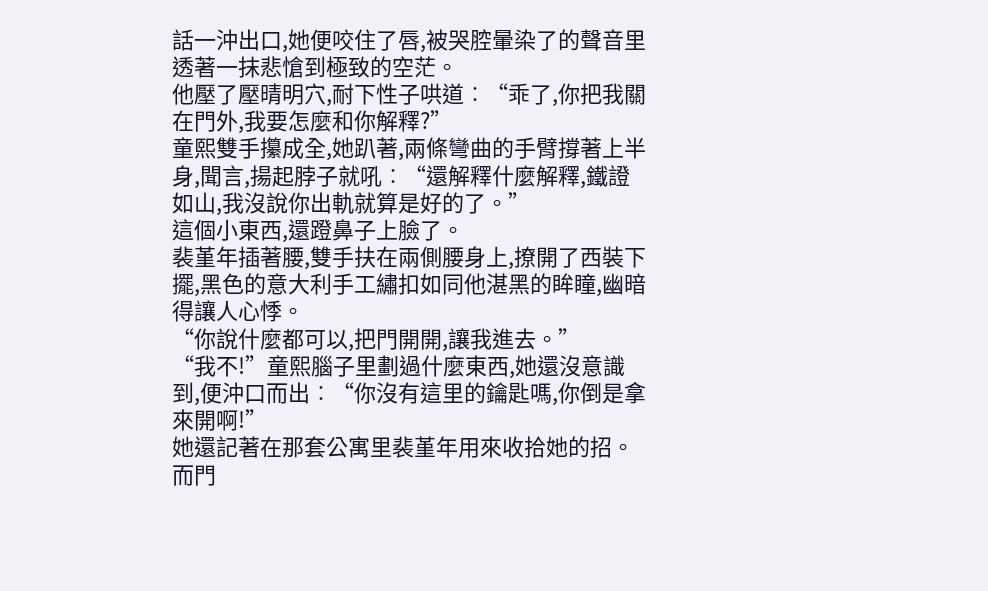話一沖出口,她便咬住了唇,被哭腔暈染了的聲音里透著一抹悲愴到極致的空茫。
他壓了壓晴明穴,耐下性子哄道︰“乖了,你把我關在門外,我要怎麼和你解釋?”
童熙雙手攥成全,她趴著,兩條彎曲的手臂撐著上半身,聞言,揚起脖子就吼︰“還解釋什麼解釋,鐵證如山,我沒說你出軌就算是好的了。”
這個小東西,還蹬鼻子上臉了。
裴堇年插著腰,雙手扶在兩側腰身上,撩開了西裝下擺,黑色的意大利手工繡扣如同他湛黑的眸瞳,幽暗得讓人心悸。
“你說什麼都可以,把門開開,讓我進去。”
“我不!”童熙腦子里劃過什麼東西,她還沒意識到,便沖口而出︰“你沒有這里的鑰匙嗎,你倒是拿來開啊!”
她還記著在那套公寓里裴堇年用來收拾她的招。
而門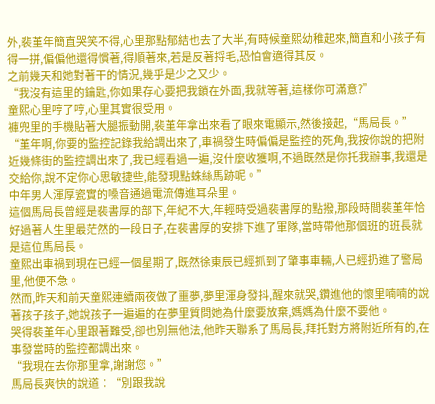外,裴堇年簡直哭笑不得,心里那點郁結也去了大半,有時候童熙幼稚起來,簡直和小孩子有得一拼,偏偏他還得慣著,得順著來,若是反著捋毛,恐怕會適得其反。
之前幾天和她對著干的情況,幾乎是少之又少。
“我沒有這里的鑰匙,你如果存心要把我鎖在外面,我就等著,這樣你可滿意?”
童熙心里哼了哼,心里其實很受用。
褲兜里的手機貼著大腿振動開,裴堇年拿出來看了眼來電顯示,然後接起,“馬局長。”
“堇年啊,你要的監控記錄我給調出來了,車禍發生時偏偏是監控的死角,我按你說的把附近幾條街的監控調出來了,我已經看過一遍,沒什麼收獲啊,不過既然是你托我辦事,我還是交給你,說不定你心思敏捷些,能發現點蛛絲馬跡呢。”
中年男人渾厚瓷實的嗓音通過電流傳進耳朵里。
這個馬局長曾經是裴書厚的部下,年紀不大,年輕時受過裴書厚的點撥,那段時間裴堇年恰好過著人生里最茫然的一段日子,在裴書厚的安排下進了軍隊,當時帶他那個班的班長就是這位馬局長。
童熙出車禍到現在已經一個星期了,既然徐東辰已經抓到了肇事車輛,人已經扔進了警局里,他便不急。
然而,昨天和前天童熙連續兩夜做了噩夢,夢里渾身發抖,醒來就哭,鑽進他的懷里喃喃的說著孩子孩子,她說孩子一遍遍的在夢里質問她為什麼要放棄,媽媽為什麼不要他。
哭得裴堇年心里跟著難受,卻也別無他法,他昨天聯系了馬局長,拜托對方將附近所有的,在事發當時的監控都調出來。
“我現在去你那里拿,謝謝您。”
馬局長爽快的說道︰“別跟我說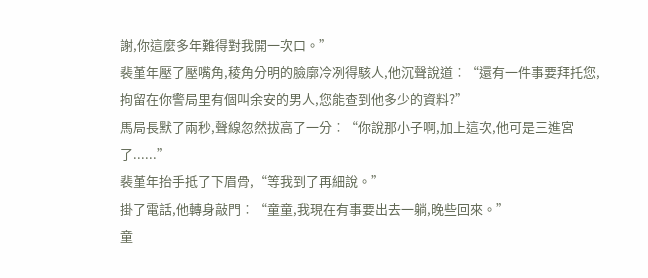謝,你這麼多年難得對我開一次口。”
裴堇年壓了壓嘴角,稜角分明的臉廓冷冽得駭人,他沉聲說道︰“還有一件事要拜托您,拘留在你警局里有個叫余安的男人,您能查到他多少的資料?”
馬局長默了兩秒,聲線忽然拔高了一分︰“你說那小子啊,加上這次,他可是三進宮了......”
裴堇年抬手抵了下眉骨,“等我到了再細說。”
掛了電話,他轉身敲門︰“童童,我現在有事要出去一躺,晚些回來。”
童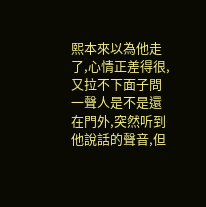熙本來以為他走了,心情正差得很,又拉不下面子問一聲人是不是還在門外,突然听到他說話的聲音,但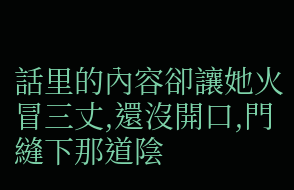話里的內容卻讓她火冒三丈,還沒開口,門縫下那道陰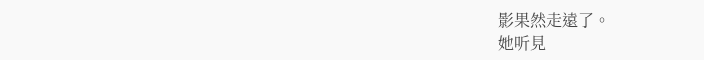影果然走遠了。
她听見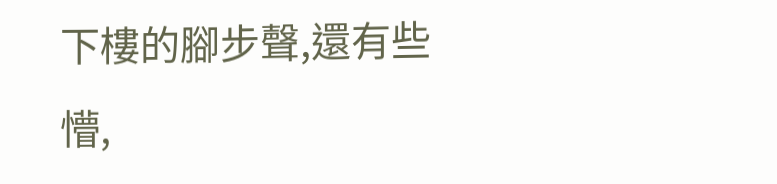下樓的腳步聲,還有些懵,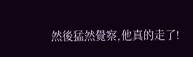然後猛然覺察,他真的走了!